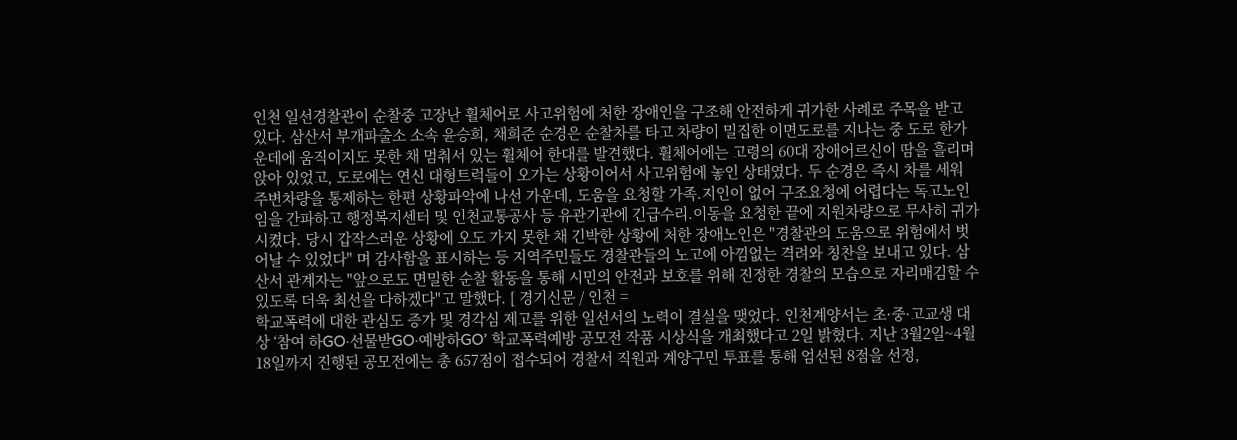인천 일선경찰관이 순찰중 고장난 휠체어로 사고위험에 처한 장애인을 구조해 안전하게 귀가한 사례로 주목을 받고 있다. 삼산서 부개파출소 소속 윤승희, 채희준 순경은 순찰차를 타고 차량이 밀집한 이면도로를 지나는 중 도로 한가운데에 움직이지도 못한 채 멈춰서 있는 휠체어 한대를 발견했다. 휠체어에는 고령의 60대 장애어르신이 땀을 흘리며 앉아 있었고, 도로에는 연신 대형트럭들이 오가는 상황이어서 사고위험에 놓인 상태였다. 두 순경은 즉시 차를 세워 주변차량을 통제하는 한편 상황파악에 나선 가운데, 도움을 요청할 가족.지인이 없어 구조요청에 어렵다는 독고노인임을 간파하고 행정복지센터 및 인천교통공사 등 유관기관에 긴급수리.이동을 요청한 끝에 지원차량으로 무사히 귀가시켰다. 당시 갑작스러운 상황에 오도 가지 못한 채 긴박한 상황에 처한 장애노인은 "경찰관의 도움으로 위험에서 벗어날 수 있었다" 며 감사함을 표시하는 등 지역주민들도 경찰관들의 노고에 아낌없는 격려와 칭찬을 보내고 있다. 삼산서 관계자는 "앞으로도 면밀한 순찰 활동을 통해 시민의 안전과 보호를 위해 진정한 경찰의 모습으로 자리매김할 수 있도록 더욱 최선을 다하겠다"고 말했다. [ 경기신문 / 인천 =
학교폭력에 대한 관심도 증가 및 경각심 제고를 위한 일선서의 노력이 결실을 맺었다. 인천계양서는 초·중·고교생 대상 ‘참여 하GO·선물받GO·예방하GO’ 학교폭력예방 공모전 작품 시상식을 개최했다고 2일 밝혔다. 지난 3월2일~4월18일까지 진행된 공모전에는 총 657점이 접수되어 경찰서 직원과 계양구민 투표를 통해 엄선된 8점을 선정,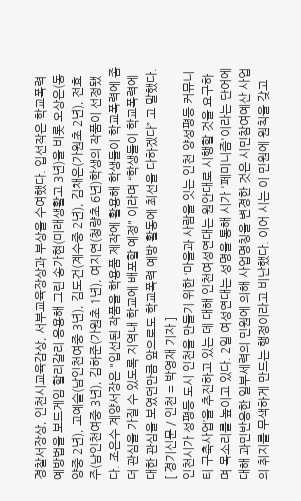경찰서장상, 인천시교육감상, 서부교육장상과 부상을 수여했다. 입선작은 학교폭력 예방법을 보드게임 할리갈리 응용해 그린 송가현(미래생활고 3년)을 비롯 오상은(동양중 2년), 고예슬(남인천여중 3년), 김도건(계수중 2년), 김채은(가원초 2년), 전효주(남인천여중 3년), 김하준(가원초 1년), 여지연(청량초 6년)학생의 작품이 선정됐다. 조은수 계양서장은 "입선된 작품을 학용품 제작에 활용해 학생들이 학교폭력에 좀 더 관심을 가질 수 있도록 지역내 학교에 배포할 예정" 이라며 “학생들이 학교폭력에 대한 관심을 보였던만큼 앞으로도 학교폭력 예방 활동에 최선을 다하겠다” 고 말했다. [ 경기신문 / 인천 = 박영재 기자 ]
인천시가 성평등 도시 인천을 만들기 위한 ‘마을과 사람을 잇는 인천 양성평등 커뮤니티 구축사업’을 추진하고 있는 데 대해 인천여성연대는 원안대로 시행할 것을 요구하며 목소리를 높이고 있다. 2일 여성연대는 성명을 통해 시가 '페미니즘'이라는 단어에 대해 과민반응한 일부세력의 민원에 의해 사업명칭을 변경한 것은 시민참여예산 사업의 취지를 무색하게 만드는 행정이라고 비난했다. 이어 시는 이 민원에 원칙을 갖고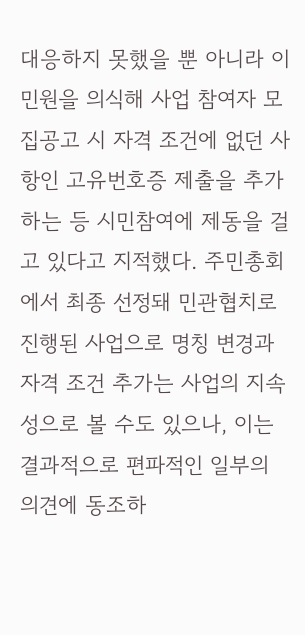대응하지 못했을 뿐 아니라 이 민원을 의식해 사업 참여자 모집공고 시 자격 조건에 없던 사항인 고유번호증 제출을 추가하는 등 시민참여에 제동을 걸고 있다고 지적했다. 주민총회에서 최종 선정돼 민관협치로 진행된 사업으로 명칭 변경과 자격 조건 추가는 사업의 지속성으로 볼 수도 있으나, 이는 결과적으로 편파적인 일부의 의견에 동조하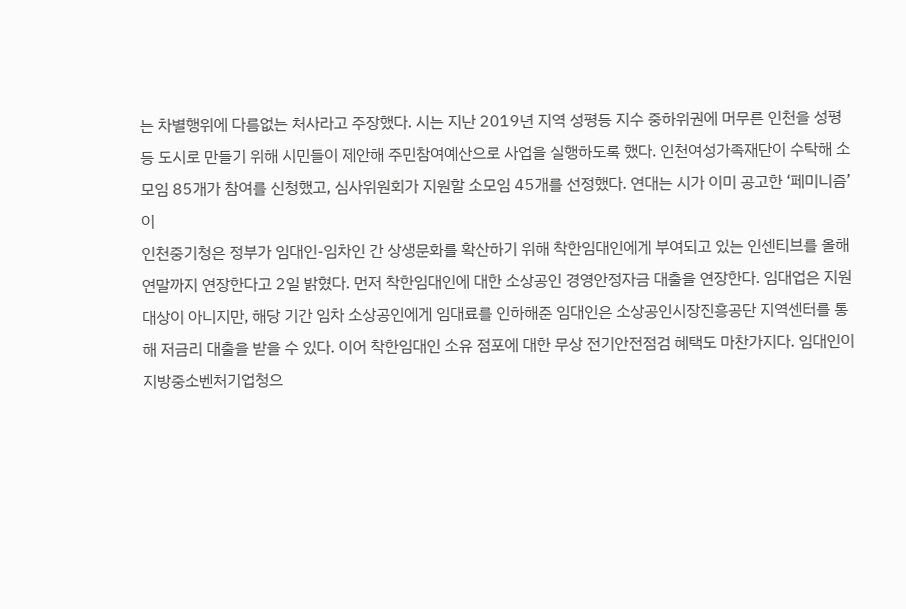는 차별행위에 다름없는 처사라고 주장했다. 시는 지난 2019년 지역 성평등 지수 중하위권에 머무른 인천을 성평등 도시로 만들기 위해 시민들이 제안해 주민참여예산으로 사업을 실행하도록 했다. 인천여성가족재단이 수탁해 소모임 85개가 참여를 신청했고, 심사위원회가 지원할 소모임 45개를 선정했다. 연대는 시가 이미 공고한 ‘페미니즘’이
인천중기청은 정부가 임대인-임차인 간 상생문화를 확산하기 위해 착한임대인에게 부여되고 있는 인센티브를 올해 연말까지 연장한다고 2일 밝혔다. 먼저 착한임대인에 대한 소상공인 경영안정자금 대출을 연장한다. 임대업은 지원 대상이 아니지만, 해당 기간 임차 소상공인에게 임대료를 인하해준 임대인은 소상공인시장진흥공단 지역센터를 통해 저금리 대출을 받을 수 있다. 이어 착한임대인 소유 점포에 대한 무상 전기안전점검 혜택도 마찬가지다. 임대인이 지방중소벤처기업청으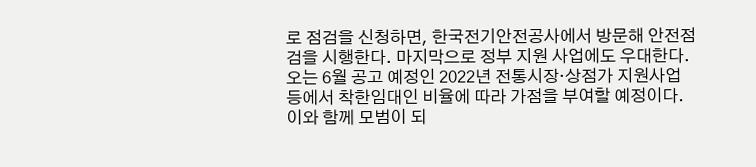로 점검을 신청하면, 한국전기안전공사에서 방문해 안전점검을 시행한다. 마지막으로 정부 지원 사업에도 우대한다. 오는 6월 공고 예정인 2022년 전통시장·상점가 지원사업 등에서 착한임대인 비율에 따라 가점을 부여할 예정이다. 이와 함께 모범이 되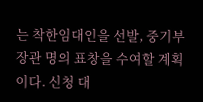는 착한임대인을 선발, 중기부 장관 명의 표창을 수여할 계획이다. 신청 대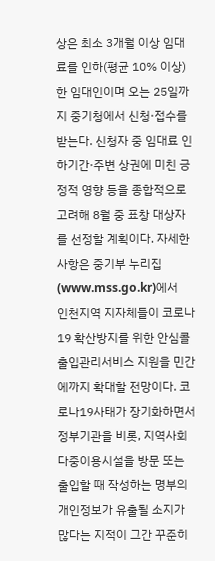상은 최소 3개월 이상 임대료를 인하(평균 10% 이상)한 임대인이며 오는 25일까지 중기청에서 신청·접수를 받는다. 신청자 중 임대료 인하기간·주변 상권에 미친 긍정적 영향 등을 종합적으로 고려해 8월 중 표창 대상자를 선정할 계획이다. 자세한 사항은 중기부 누리집(www.mss.go.kr)에서
인천지역 지자체들이 코로나19 확산방지를 위한 안심콜 출입관리서비스 지원을 민간에까지 확대할 전망이다. 코로나19사태가 장기화하면서 정부기관을 비롯, 지역사회 다중이용시설을 방문 또는 출입할 때 작성하는 명부의 개인정보가 유출될 소지가 많다는 지적이 그간 꾸준히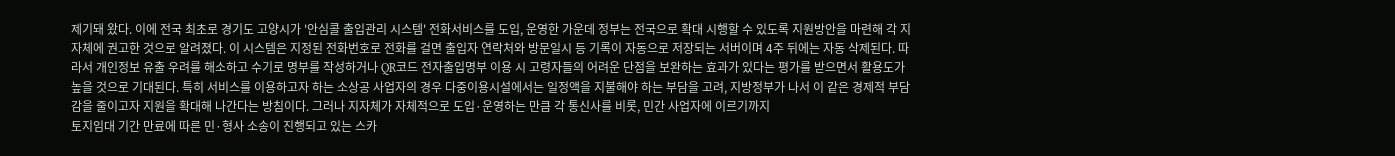제기돼 왔다. 이에 전국 최초로 경기도 고양시가 '안심콜 출입관리 시스템' 전화서비스를 도입, 운영한 가운데 정부는 전국으로 확대 시행할 수 있도록 지원방안을 마련해 각 지자체에 권고한 것으로 알려졌다. 이 시스템은 지정된 전화번호로 전화를 걸면 출입자 연락처와 방문일시 등 기록이 자동으로 저장되는 서버이며 4주 뒤에는 자동 삭제된다. 따라서 개인정보 유출 우려를 해소하고 수기로 명부를 작성하거나 QR코드 전자출입명부 이용 시 고령자들의 어려운 단점을 보완하는 효과가 있다는 평가를 받으면서 활용도가 높을 것으로 기대된다. 특히 서비스를 이용하고자 하는 소상공 사업자의 경우 다중이용시설에서는 일정액을 지불해야 하는 부담을 고려, 지방정부가 나서 이 같은 경제적 부담감을 줄이고자 지원을 확대해 나간다는 방침이다. 그러나 지자체가 자체적으로 도입·운영하는 만큼 각 통신사를 비롯, 민간 사업자에 이르기까지
토지임대 기간 만료에 따른 민·형사 소송이 진행되고 있는 스카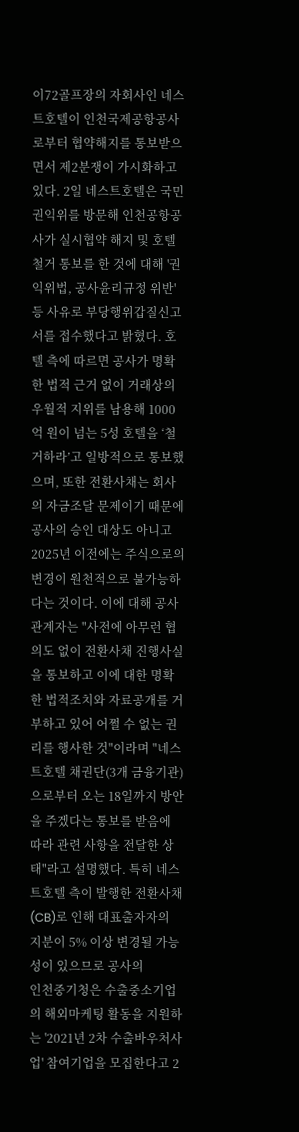이72골프장의 자회사인 네스트호텔이 인천국제공항공사로부터 협약해지를 통보받으면서 제2분쟁이 가시화하고 있다. 2일 네스트호텔은 국민권익위를 방문해 인천공항공사가 실시협약 해지 및 호텔철거 통보를 한 것에 대해 '권익위법, 공사윤리규정 위반' 등 사유로 부당행위갑질신고서를 접수했다고 밝혔다. 호텔 측에 따르면 공사가 명확한 법적 근거 없이 거래상의 우월적 지위를 남용해 1000억 원이 넘는 5성 호텔을 ‘철거하라’고 일방적으로 통보했으며, 또한 전환사채는 회사의 자금조달 문제이기 때문에 공사의 승인 대상도 아니고 2025년 이전에는 주식으로의 변경이 원천적으로 불가능하다는 것이다. 이에 대해 공사 관계자는 "사전에 아무런 협의도 없이 전환사채 진행사실을 통보하고 이에 대한 명확한 법적조치와 자료공개를 거부하고 있어 어쩔 수 없는 권리를 행사한 것"이라며 "네스트호텔 채권단(3개 금융기관)으로부터 오는 18일까지 방안을 주겠다는 통보를 받음에 따라 관련 사항을 전달한 상태"라고 설명했다. 특히 네스트호텔 측이 발행한 전환사채(CB)로 인해 대표출자자의 지분이 5% 이상 변경될 가능성이 있으므로 공사의
인천중기청은 수출중소기업의 해외마케팅 활동을 지원하는 '2021년 2차 수출바우처사업' 참여기업을 모집한다고 2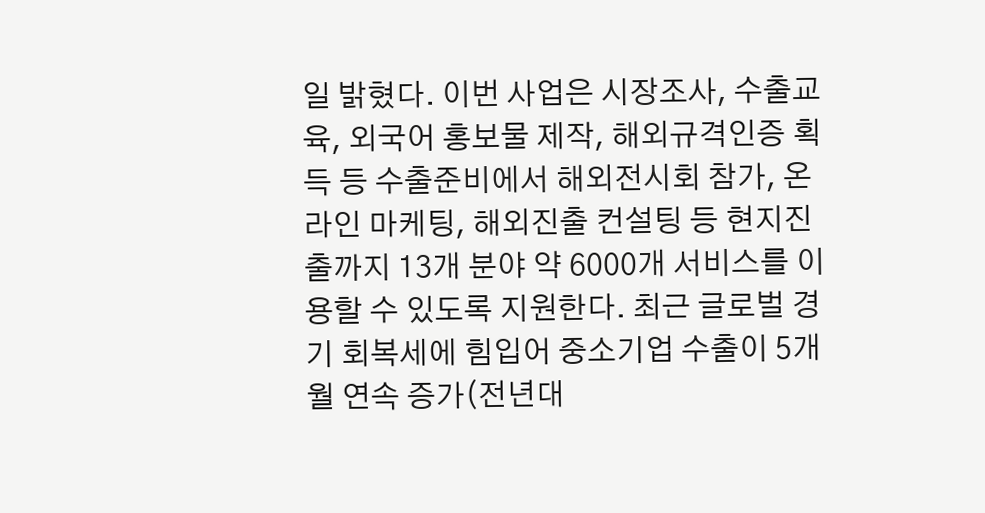일 밝혔다. 이번 사업은 시장조사, 수출교육, 외국어 홍보물 제작, 해외규격인증 획득 등 수출준비에서 해외전시회 참가, 온라인 마케팅, 해외진출 컨설팅 등 현지진출까지 13개 분야 약 6000개 서비스를 이용할 수 있도록 지원한다. 최근 글로벌 경기 회복세에 힘입어 중소기업 수출이 5개월 연속 증가(전년대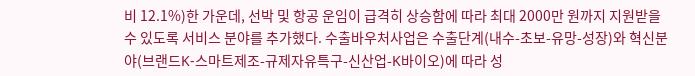비 12.1%)한 가운데, 선박 및 항공 운임이 급격히 상승함에 따라 최대 2000만 원까지 지원받을 수 있도록 서비스 분야를 추가했다. 수출바우처사업은 수출단계(내수-초보-유망-성장)와 혁신분야(브랜드K-스마트제조-규제자유특구-신산업-K바이오)에 따라 성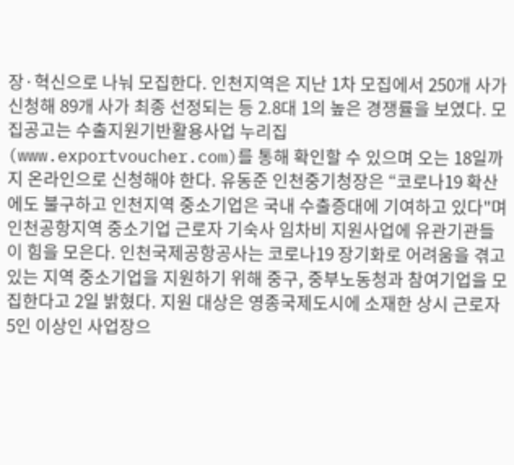장·혁신으로 나눠 모집한다. 인천지역은 지난 1차 모집에서 250개 사가 신청해 89개 사가 최종 선정되는 등 2.8대 1의 높은 경쟁률을 보였다. 모집공고는 수출지원기반활용사업 누리집(www.exportvoucher.com)를 통해 확인할 수 있으며 오는 18일까지 온라인으로 신청해야 한다. 유동준 인천중기청장은 “코로나19 확산에도 불구하고 인천지역 중소기업은 국내 수출증대에 기여하고 있다"며
인천공항지역 중소기업 근로자 기숙사 임차비 지원사업에 유관기관들이 힘을 모은다. 인천국제공항공사는 코로나19 장기화로 어려움을 겪고 있는 지역 중소기업을 지원하기 위해 중구, 중부노동청과 참여기업을 모집한다고 2일 밝혔다. 지원 대상은 영종국제도시에 소재한 상시 근로자 5인 이상인 사업장으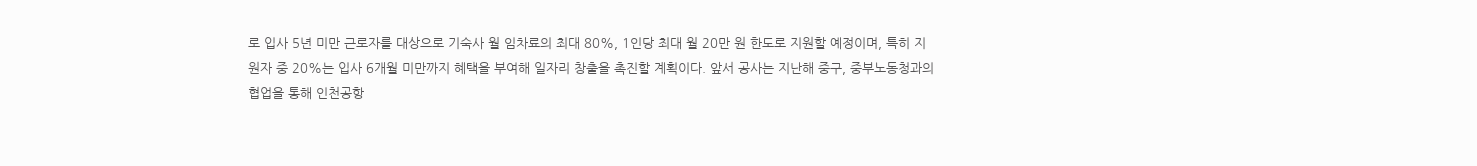로 입사 5년 미만 근로자를 대상으로 기숙사 월 임차료의 최대 80%, 1인당 최대 월 20만 원 한도로 지원할 예정이며, 특히 지원자 중 20%는 입사 6개월 미만까지 혜택을 부여해 일자리 창출을 촉진할 계획이다. 앞서 공사는 지난해 중구, 중부노동청과의 협업을 통해 인천공항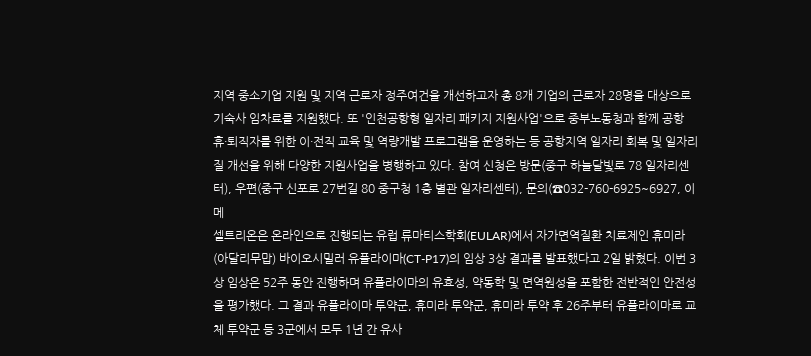지역 중소기업 지원 및 지역 근로자 정주여건을 개선하고자 총 8개 기업의 근로자 28명을 대상으로 기숙사 임차료를 지원했다. 또 '인천공항형 일자리 패키지 지원사업'으로 중부노동청과 함께 공항 휴·퇴직자를 위한 이·전직 교육 및 역량개발 프로그램을 운영하는 등 공항지역 일자리 회복 및 일자리 질 개선을 위해 다양한 지원사업을 병행하고 있다. 참여 신청은 방문(중구 하늘달빛로 78 일자리센터), 우편(중구 신포로 27번길 80 중구청 1층 별관 일자리센터), 문의(☎032-760-6925~6927, 이메
셀트리온은 온라인으로 진행되는 유럽 류마티스학회(EULAR)에서 자가면역질환 치료제인 휴미라(아달리무맙) 바이오시밀러 유플라이마(CT-P17)의 임상 3상 결과를 발표했다고 2일 밝혔다. 이번 3상 임상은 52주 동안 진행하며 유플라이마의 유효성, 약동학 및 면역원성을 포함한 전반적인 안전성을 평가했다. 그 결과 유플라이마 투약군, 휴미라 투약군, 휴미라 투약 후 26주부터 유플라이마로 교체 투약군 등 3군에서 모두 1년 간 유사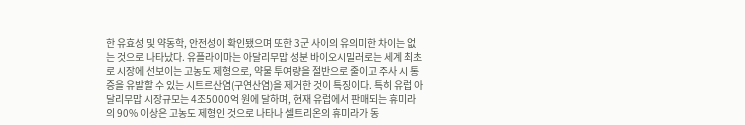한 유효성 및 약동학, 안전성이 확인됐으며 또한 3군 사이의 유의미한 차이는 없는 것으로 나타났다. 유플라이마는 아달리무맙 성분 바이오시밀러로는 세계 최초로 시장에 선보이는 고농도 제형으로, 약물 투여량을 절반으로 줄이고 주사 시 통증을 유발할 수 있는 시트르산염(구연산염)을 제거한 것이 특징이다. 특히 유럽 아달리무맙 시장규모는 4조5000억 원에 달하며, 현재 유럽에서 판매되는 휴미라의 90% 이상은 고농도 제형인 것으로 나타나 셀트리온의 휴미라가 동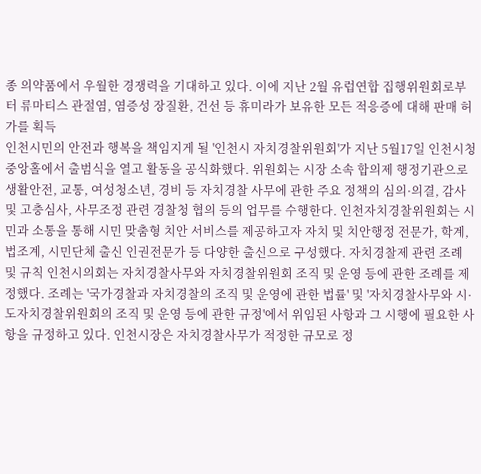종 의약품에서 우월한 경쟁력을 기대하고 있다. 이에 지난 2월 유럽연합 집행위원회로부터 류마티스 관절염, 염증성 장질환, 건선 등 휴미라가 보유한 모든 적응증에 대해 판매 허가를 획득
인천시민의 안전과 행복을 책임지게 될 '인천시 자치경찰위원회'가 지난 5월17일 인천시청 중앙홀에서 출범식을 열고 활동을 공식화했다. 위원회는 시장 소속 합의제 행정기관으로 생활안전, 교통, 여성청소년, 경비 등 자치경찰 사무에 관한 주요 정책의 심의·의결, 감사 및 고충심사, 사무조정 관련 경찰청 협의 등의 업무를 수행한다. 인천자치경찰위원회는 시민과 소통을 통해 시민 맞춤형 치안 서비스를 제공하고자 자치 및 치안행정 전문가, 학계, 법조계, 시민단체 출신 인권전문가 등 다양한 출신으로 구성했다. 자치경찰제 관련 조례 및 규칙 인천시의회는 자치경찰사무와 자치경찰위원회 조직 및 운영 등에 관한 조례를 제정했다. 조례는 '국가경찰과 자치경찰의 조직 및 운영에 관한 법률' 및 '자치경찰사무와 시·도자치경찰위원회의 조직 및 운영 등에 관한 규정'에서 위임된 사항과 그 시행에 필요한 사항을 규정하고 있다. 인천시장은 자치경찰사무가 적정한 규모로 정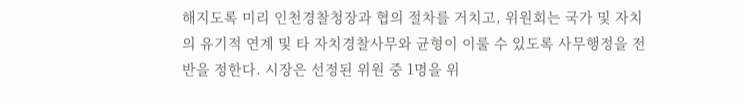해지도록 미리 인천경찰청장과 협의 절차를 거치고, 위원회는 국가 및 자치의 유기적 연계 및 타 자치경찰사무와 균형이 이룰 수 있도록 사무행정을 전반을 정한다. 시장은 선정된 위원 중 1명을 위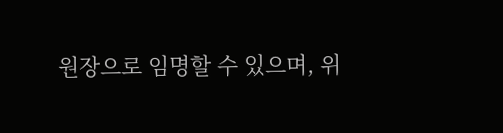원장으로 임명할 수 있으며, 위